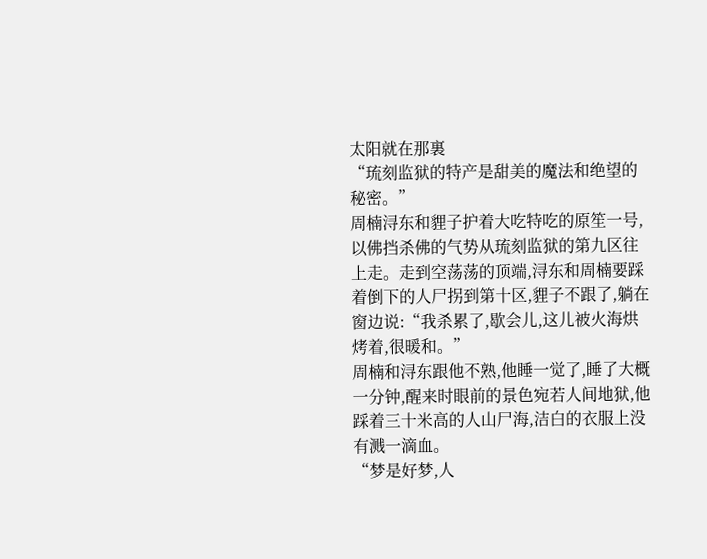太阳就在那裏
“琉刻监狱的特产是甜美的魔法和绝望的秘密。”
周楠浔东和貍子护着大吃特吃的原笙一号,以佛挡杀佛的气势从琉刻监狱的第九区往上走。走到空荡荡的顶端,浔东和周楠要踩着倒下的人尸拐到第十区,貍子不跟了,躺在窗边说:“我杀累了,歇会儿,这儿被火海烘烤着,很暖和。”
周楠和浔东跟他不熟,他睡一觉了,睡了大概一分钟,醒来时眼前的景色宛若人间地狱,他踩着三十米高的人山尸海,洁白的衣服上没有溅一滴血。
“梦是好梦,人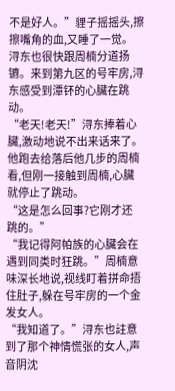不是好人。”貍子摇摇头,擦擦嘴角的血,又睡了一觉。
浔东也很快跟周楠分道扬镳。来到第九区的号牢房,浔东感受到潭钚的心臟在跳动。
“老天!老天!”浔东捧着心臟,激动地说不出来话来了。他跑去给落后他几步的周楠看,但刚一接触到周楠,心臟就停止了跳动。
“这是怎么回事?它刚才还跳的。”
“我记得阿帕族的心臟会在遇到同类时狂跳。”周楠意味深长地说,视线盯着拼命捂住肚子,躲在号牢房的一个金发女人。
“我知道了。”浔东也註意到了那个神情慌张的女人,声音阴沈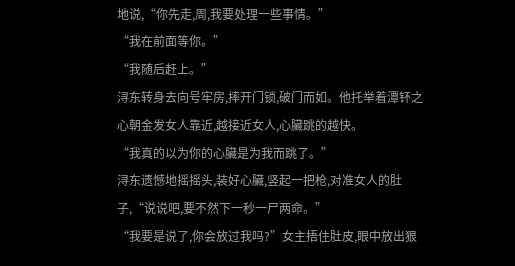地说,“你先走,周,我要处理一些事情。”
“我在前面等你。”
“我随后赶上。”
浔东转身去向号牢房,摔开门锁,破门而如。他托举着潭钚之心朝金发女人靠近,越接近女人,心臟跳的越快。
“我真的以为你的心臟是为我而跳了。”
浔东遗憾地摇摇头,装好心臟,竖起一把枪,对准女人的肚子,“说说吧,要不然下一秒一尸两命。”
“我要是说了,你会放过我吗?”女主捂住肚皮,眼中放出狠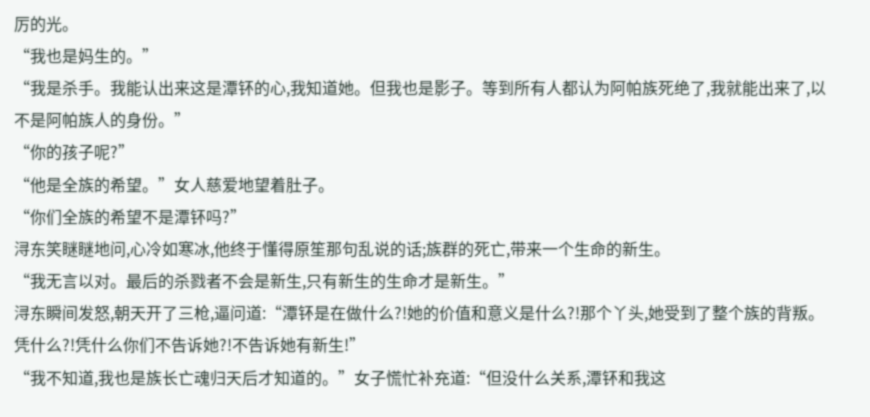厉的光。
“我也是妈生的。”
“我是杀手。我能认出来这是潭钚的心,我知道她。但我也是影子。等到所有人都认为阿帕族死绝了,我就能出来了,以不是阿帕族人的身份。”
“你的孩子呢?”
“他是全族的希望。”女人慈爱地望着肚子。
“你们全族的希望不是潭钚吗?”
浔东笑瞇瞇地问,心冷如寒冰,他终于懂得原笙那句乱说的话;族群的死亡,带来一个生命的新生。
“我无言以对。最后的杀戮者不会是新生,只有新生的生命才是新生。”
浔东瞬间发怒,朝天开了三枪,逼问道:“潭钚是在做什么?!她的价值和意义是什么?!那个丫头,她受到了整个族的背叛。凭什么?!凭什么你们不告诉她?!不告诉她有新生!”
“我不知道,我也是族长亡魂归天后才知道的。”女子慌忙补充道:“但没什么关系,潭钚和我这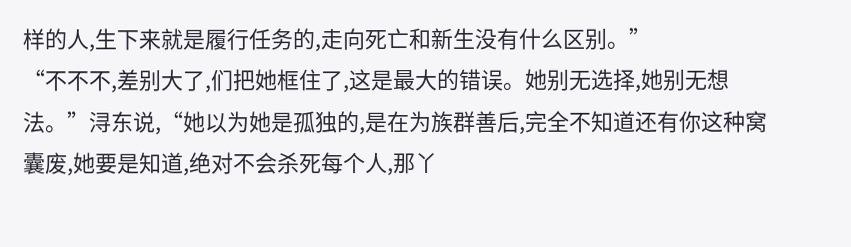样的人,生下来就是履行任务的,走向死亡和新生没有什么区别。”
“不不不,差别大了,们把她框住了,这是最大的错误。她别无选择,她别无想法。”浔东说,“她以为她是孤独的,是在为族群善后,完全不知道还有你这种窝囊废,她要是知道,绝对不会杀死每个人,那丫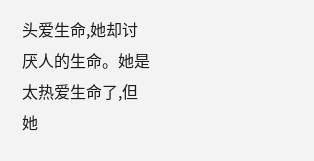头爱生命,她却讨厌人的生命。她是太热爱生命了,但她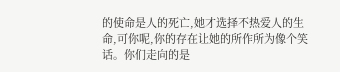的使命是人的死亡,她才选择不热爱人的生命,可你呢,你的存在让她的所作所为像个笑话。你们走向的是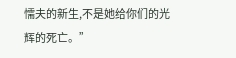懦夫的新生,不是她给你们的光辉的死亡。”